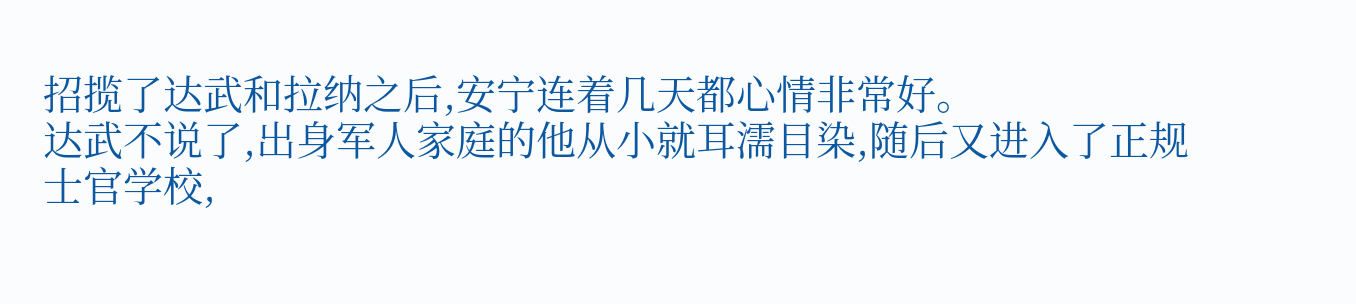招揽了达武和拉纳之后,安宁连着几天都心情非常好。
达武不说了,出身军人家庭的他从小就耳濡目染,随后又进入了正规士官学校,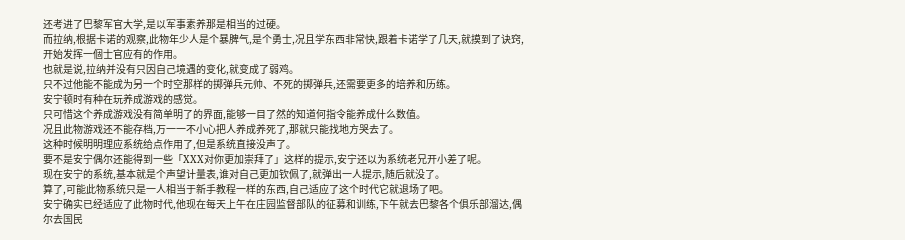还考进了巴黎军官大学,是以军事素养那是相当的过硬。
而拉纳,根据卡诺的观察,此物年少人是个暴脾气,是个勇士,况且学东西非常快,跟着卡诺学了几天,就摸到了诀窍,开始发挥一個士官应有的作用。
也就是说,拉纳并没有只因自己境遇的变化,就变成了弱鸡。
只不过他能不能成为另一个时空那样的掷弹兵元帅、不死的掷弹兵,还需要更多的培养和历练。
安宁顿时有种在玩养成游戏的感觉。
只可惜这个养成游戏没有简单明了的界面,能够一目了然的知道何指令能养成什么数值。
况且此物游戏还不能存档,万一一不小心把人养成养死了,那就只能找地方哭去了。
这种时候明明理应系统给点作用了,但是系统直接没声了。
要不是安宁偶尔还能得到一些「XXX对你更加崇拜了」这样的提示,安宁还以为系统老兄开小差了呢。
现在安宁的系统,基本就是个声望计量表,谁对自己更加钦佩了,就弹出一人提示,随后就没了。
算了,可能此物系统只是一人相当于新手教程一样的东西,自己适应了这个时代它就退场了吧。
安宁确实已经适应了此物时代,他现在每天上午在庄园监督部队的征募和训练,下午就去巴黎各个俱乐部溜达,偶尔去国民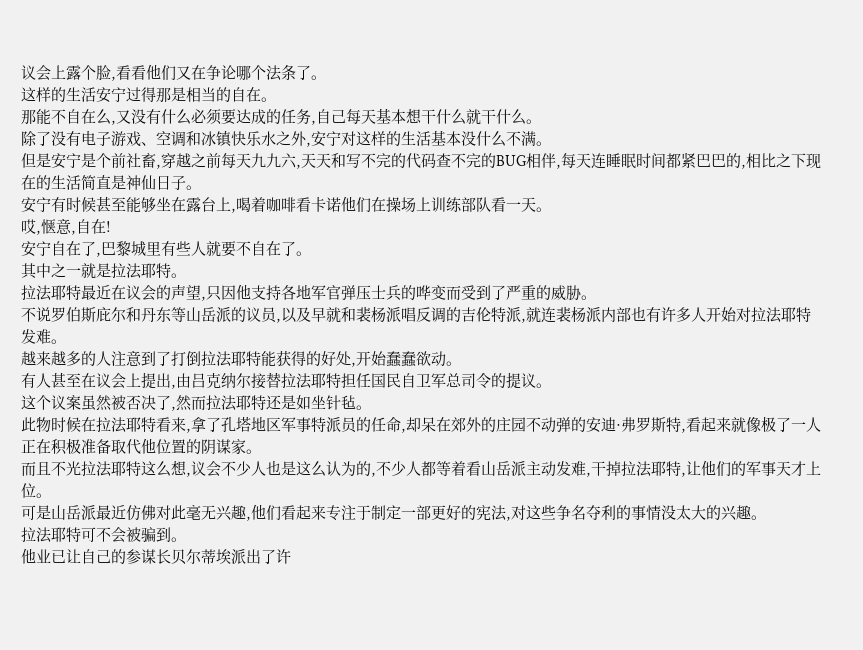议会上露个脸,看看他们又在争论哪个法条了。
这样的生活安宁过得那是相当的自在。
那能不自在么,又没有什么必须要达成的任务,自己每天基本想干什么就干什么。
除了没有电子游戏、空调和冰镇快乐水之外,安宁对这样的生活基本没什么不满。
但是安宁是个前社畜,穿越之前每天九九六,天天和写不完的代码查不完的BUG相伴,每天连睡眠时间都紧巴巴的,相比之下现在的生活简直是神仙日子。
安宁有时候甚至能够坐在露台上,喝着咖啡看卡诺他们在操场上训练部队看一天。
哎,惬意,自在!
安宁自在了,巴黎城里有些人就要不自在了。
其中之一就是拉法耶特。
拉法耶特最近在议会的声望,只因他支持各地军官弹压士兵的哗变而受到了严重的威胁。
不说罗伯斯庇尔和丹东等山岳派的议员,以及早就和裴杨派唱反调的吉伦特派,就连裴杨派内部也有许多人开始对拉法耶特发难。
越来越多的人注意到了打倒拉法耶特能获得的好处,开始蠢蠢欲动。
有人甚至在议会上提出,由吕克纳尔接替拉法耶特担任国民自卫军总司令的提议。
这个议案虽然被否决了,然而拉法耶特还是如坐针毡。
此物时候在拉法耶特看来,拿了孔塔地区军事特派员的任命,却呆在郊外的庄园不动弹的安迪·弗罗斯特,看起来就像极了一人正在积极准备取代他位置的阴谋家。
而且不光拉法耶特这么想,议会不少人也是这么认为的,不少人都等着看山岳派主动发难,干掉拉法耶特,让他们的军事天才上位。
可是山岳派最近仿佛对此毫无兴趣,他们看起来专注于制定一部更好的宪法,对这些争名夺利的事情没太大的兴趣。
拉法耶特可不会被骗到。
他业已让自己的参谋长贝尔蒂埃派出了许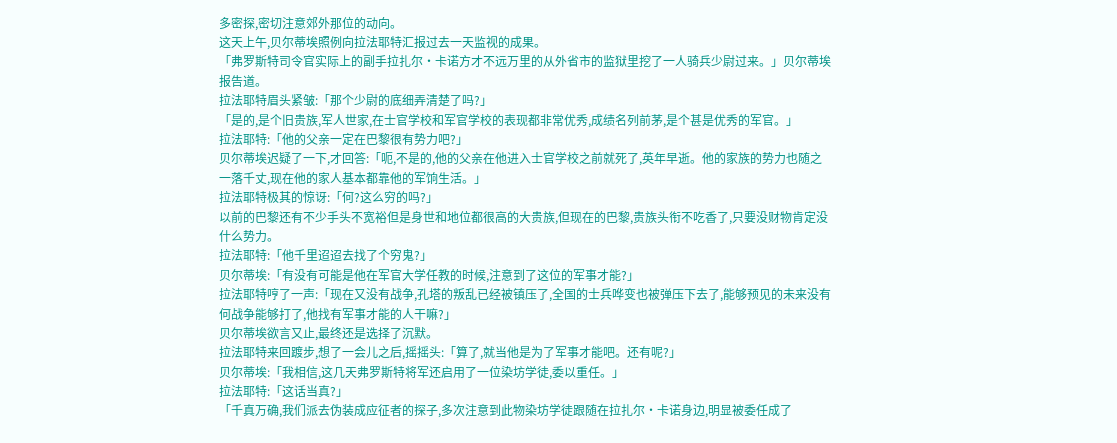多密探,密切注意郊外那位的动向。
这天上午,贝尔蒂埃照例向拉法耶特汇报过去一天监视的成果。
「弗罗斯特司令官实际上的副手拉扎尔·卡诺方才不远万里的从外省市的监狱里挖了一人骑兵少尉过来。」贝尔蒂埃报告道。
拉法耶特眉头紧皱:「那个少尉的底细弄清楚了吗?」
「是的,是个旧贵族,军人世家,在士官学校和军官学校的表现都非常优秀,成绩名列前茅,是个甚是优秀的军官。」
拉法耶特:「他的父亲一定在巴黎很有势力吧?」
贝尔蒂埃迟疑了一下,才回答:「呃,不是的,他的父亲在他进入士官学校之前就死了,英年早逝。他的家族的势力也随之一落千丈,现在他的家人基本都靠他的军饷生活。」
拉法耶特极其的惊讶:「何?这么穷的吗?」
以前的巴黎还有不少手头不宽裕但是身世和地位都很高的大贵族,但现在的巴黎,贵族头衔不吃香了,只要没财物肯定没什么势力。
拉法耶特:「他千里迢迢去找了个穷鬼?」
贝尔蒂埃:「有没有可能是他在军官大学任教的时候,注意到了这位的军事才能?」
拉法耶特哼了一声:「现在又没有战争,孔塔的叛乱已经被镇压了,全国的士兵哗变也被弹压下去了,能够预见的未来没有何战争能够打了,他找有军事才能的人干嘛?」
贝尔蒂埃欲言又止,最终还是选择了沉默。
拉法耶特来回踱步,想了一会儿之后,摇摇头:「算了,就当他是为了军事才能吧。还有呢?」
贝尔蒂埃:「我相信,这几天弗罗斯特将军还启用了一位染坊学徒,委以重任。」
拉法耶特:「这话当真?」
「千真万确,我们派去伪装成应征者的探子,多次注意到此物染坊学徒跟随在拉扎尔·卡诺身边,明显被委任成了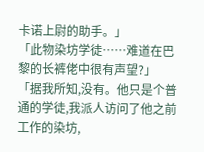卡诺上尉的助手。」
「此物染坊学徒……难道在巴黎的长裤佬中很有声望?」
「据我所知,没有。他只是个普通的学徒,我派人访问了他之前工作的染坊,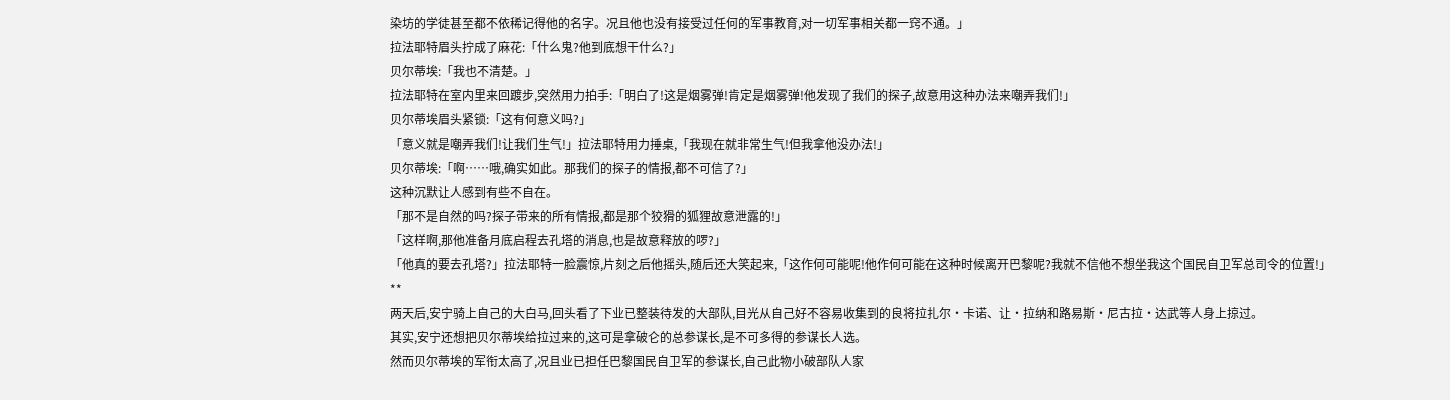染坊的学徒甚至都不依稀记得他的名字。况且他也没有接受过任何的军事教育,对一切军事相关都一窍不通。」
拉法耶特眉头拧成了麻花:「什么鬼?他到底想干什么?」
贝尔蒂埃:「我也不清楚。」
拉法耶特在室内里来回踱步,突然用力拍手:「明白了!这是烟雾弹!肯定是烟雾弹!他发现了我们的探子,故意用这种办法来嘲弄我们!」
贝尔蒂埃眉头紧锁:「这有何意义吗?」
「意义就是嘲弄我们!让我们生气!」拉法耶特用力捶桌,「我现在就非常生气!但我拿他没办法!」
贝尔蒂埃:「啊……哦,确实如此。那我们的探子的情报,都不可信了?」
这种沉默让人感到有些不自在。
「那不是自然的吗?探子带来的所有情报,都是那个狡猾的狐狸故意泄露的!」
「这样啊,那他准备月底启程去孔塔的消息,也是故意释放的啰?」
「他真的要去孔塔?」拉法耶特一脸震惊,片刻之后他摇头,随后还大笑起来,「这作何可能呢!他作何可能在这种时候离开巴黎呢?我就不信他不想坐我这个国民自卫军总司令的位置!」
**
两天后,安宁骑上自己的大白马,回头看了下业已整装待发的大部队,目光从自己好不容易收集到的良将拉扎尔·卡诺、让·拉纳和路易斯·尼古拉·达武等人身上掠过。
其实,安宁还想把贝尔蒂埃给拉过来的,这可是拿破仑的总参谋长,是不可多得的参谋长人选。
然而贝尔蒂埃的军衔太高了,况且业已担任巴黎国民自卫军的参谋长,自己此物小破部队人家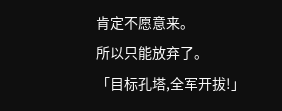肯定不愿意来。
所以只能放弃了。
「目标孔塔,全军开拔!」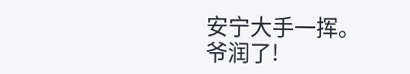安宁大手一挥。
爷润了!